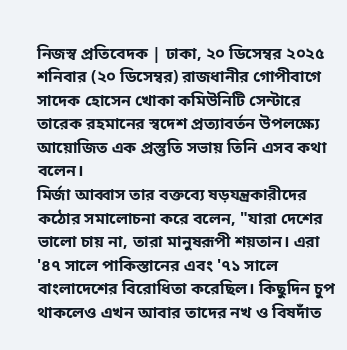নিজস্ব প্রতিবেদক | ঢাকা, ২০ ডিসেম্বর ২০২৫
শনিবার (২০ ডিসেম্বর) রাজধানীর গোপীবাগে সাদেক হোসেন খোকা কমিউনিটি সেন্টারে তারেক রহমানের স্বদেশ প্রত্যাবর্তন উপলক্ষ্যে আয়োজিত এক প্রস্তুতি সভায় তিনি এসব কথা বলেন।
মির্জা আব্বাস তার বক্তব্যে ষড়যন্ত্রকারীদের কঠোর সমালোচনা করে বলেন, "যারা দেশের ভালো চায় না, তারা মানুষরূপী শয়তান। এরা '৪৭ সালে পাকিস্তানের এবং '৭১ সালে বাংলাদেশের বিরোধিতা করেছিল। কিছুদিন চুপ থাকলেও এখন আবার তাদের নখ ও বিষদাঁত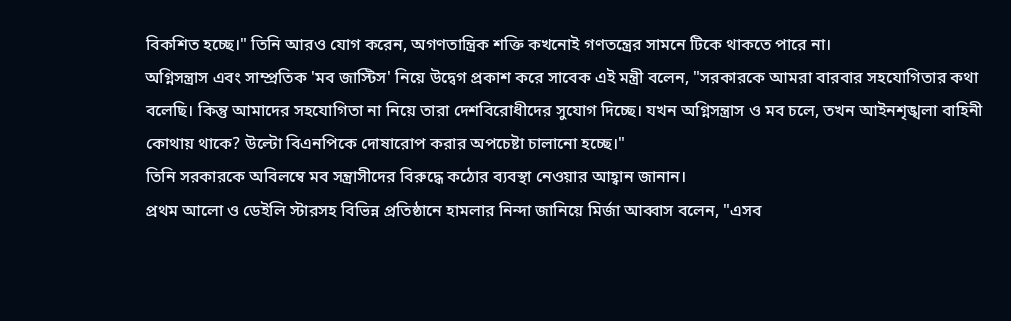বিকশিত হচ্ছে।" তিনি আরও যোগ করেন, অগণতান্ত্রিক শক্তি কখনোই গণতন্ত্রের সামনে টিকে থাকতে পারে না।
অগ্নিসন্ত্রাস এবং সাম্প্রতিক 'মব জাস্টিস' নিয়ে উদ্বেগ প্রকাশ করে সাবেক এই মন্ত্রী বলেন, "সরকারকে আমরা বারবার সহযোগিতার কথা বলেছি। কিন্তু আমাদের সহযোগিতা না নিয়ে তারা দেশবিরোধীদের সুযোগ দিচ্ছে। যখন অগ্নিসন্ত্রাস ও মব চলে, তখন আইনশৃঙ্খলা বাহিনী কোথায় থাকে? উল্টো বিএনপিকে দোষারোপ করার অপচেষ্টা চালানো হচ্ছে।"
তিনি সরকারকে অবিলম্বে মব সন্ত্রাসীদের বিরুদ্ধে কঠোর ব্যবস্থা নেওয়ার আহ্বান জানান।
প্রথম আলো ও ডেইলি স্টারসহ বিভিন্ন প্রতিষ্ঠানে হামলার নিন্দা জানিয়ে মির্জা আব্বাস বলেন, "এসব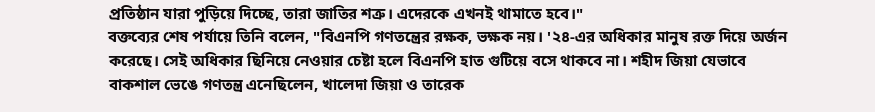প্রতিষ্ঠান যারা পুড়িয়ে দিচ্ছে, তারা জাতির শত্রু। এদেরকে এখনই থামাতে হবে।"
বক্তব্যের শেষ পর্যায়ে তিনি বলেন, "বিএনপি গণতন্ত্রের রক্ষক, ভক্ষক নয়। '২৪-এর অধিকার মানুষ রক্ত দিয়ে অর্জন করেছে। সেই অধিকার ছিনিয়ে নেওয়ার চেষ্টা হলে বিএনপি হাত গুটিয়ে বসে থাকবে না। শহীদ জিয়া যেভাবে বাকশাল ভেঙে গণতন্ত্র এনেছিলেন, খালেদা জিয়া ও তারেক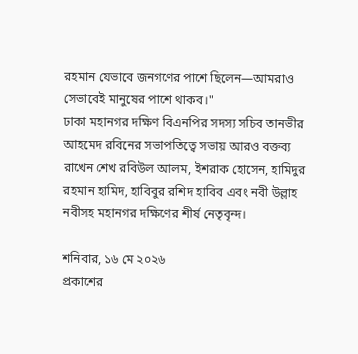রহমান যেভাবে জনগণের পাশে ছিলেন—আমরাও সেভাবেই মানুষের পাশে থাকব।"
ঢাকা মহানগর দক্ষিণ বিএনপির সদস্য সচিব তানভীর আহমেদ রবিনের সভাপতিত্বে সভায় আরও বক্তব্য রাখেন শেখ রবিউল আলম, ইশরাক হোসেন, হামিদুর রহমান হামিদ, হাবিবুর রশিদ হাবিব এবং নবী উল্লাহ নবীসহ মহানগর দক্ষিণের শীর্ষ নেতৃবৃন্দ।

শনিবার, ১৬ মে ২০২৬
প্রকাশের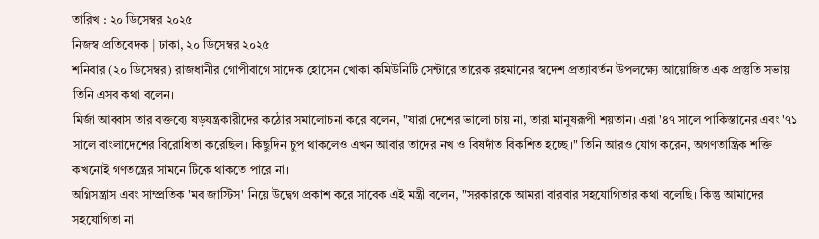তারিখ : ২০ ডিসেম্বর ২০২৫
নিজস্ব প্রতিবেদক | ঢাকা, ২০ ডিসেম্বর ২০২৫
শনিবার (২০ ডিসেম্বর) রাজধানীর গোপীবাগে সাদেক হোসেন খোকা কমিউনিটি সেন্টারে তারেক রহমানের স্বদেশ প্রত্যাবর্তন উপলক্ষ্যে আয়োজিত এক প্রস্তুতি সভায় তিনি এসব কথা বলেন।
মির্জা আব্বাস তার বক্তব্যে ষড়যন্ত্রকারীদের কঠোর সমালোচনা করে বলেন, "যারা দেশের ভালো চায় না, তারা মানুষরূপী শয়তান। এরা '৪৭ সালে পাকিস্তানের এবং '৭১ সালে বাংলাদেশের বিরোধিতা করেছিল। কিছুদিন চুপ থাকলেও এখন আবার তাদের নখ ও বিষদাঁত বিকশিত হচ্ছে।" তিনি আরও যোগ করেন, অগণতান্ত্রিক শক্তি কখনোই গণতন্ত্রের সামনে টিকে থাকতে পারে না।
অগ্নিসন্ত্রাস এবং সাম্প্রতিক 'মব জাস্টিস' নিয়ে উদ্বেগ প্রকাশ করে সাবেক এই মন্ত্রী বলেন, "সরকারকে আমরা বারবার সহযোগিতার কথা বলেছি। কিন্তু আমাদের সহযোগিতা না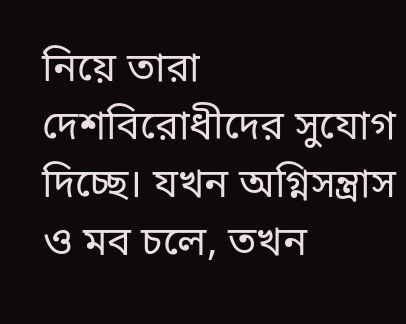নিয়ে তারা দেশবিরোধীদের সুযোগ দিচ্ছে। যখন অগ্নিসন্ত্রাস ও মব চলে, তখন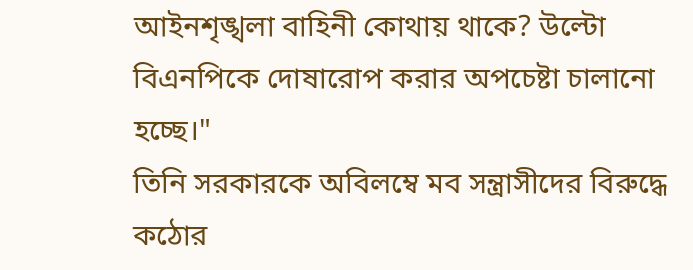আইনশৃঙ্খলা বাহিনী কোথায় থাকে? উল্টো বিএনপিকে দোষারোপ করার অপচেষ্টা চালানো হচ্ছে।"
তিনি সরকারকে অবিলম্বে মব সন্ত্রাসীদের বিরুদ্ধে কঠোর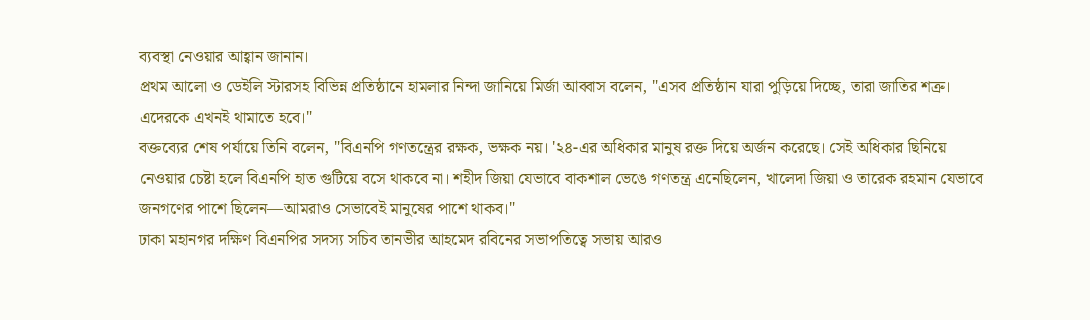ব্যবস্থা নেওয়ার আহ্বান জানান।
প্রথম আলো ও ডেইলি স্টারসহ বিভিন্ন প্রতিষ্ঠানে হামলার নিন্দা জানিয়ে মির্জা আব্বাস বলেন, "এসব প্রতিষ্ঠান যারা পুড়িয়ে দিচ্ছে, তারা জাতির শত্রু। এদেরকে এখনই থামাতে হবে।"
বক্তব্যের শেষ পর্যায়ে তিনি বলেন, "বিএনপি গণতন্ত্রের রক্ষক, ভক্ষক নয়। '২৪-এর অধিকার মানুষ রক্ত দিয়ে অর্জন করেছে। সেই অধিকার ছিনিয়ে নেওয়ার চেষ্টা হলে বিএনপি হাত গুটিয়ে বসে থাকবে না। শহীদ জিয়া যেভাবে বাকশাল ভেঙে গণতন্ত্র এনেছিলেন, খালেদা জিয়া ও তারেক রহমান যেভাবে জনগণের পাশে ছিলেন—আমরাও সেভাবেই মানুষের পাশে থাকব।"
ঢাকা মহানগর দক্ষিণ বিএনপির সদস্য সচিব তানভীর আহমেদ রবিনের সভাপতিত্বে সভায় আরও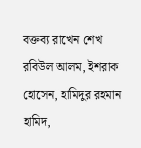বক্তব্য রাখেন শেখ রবিউল আলম, ইশরাক হোসেন, হামিদুর রহমান হামিদ,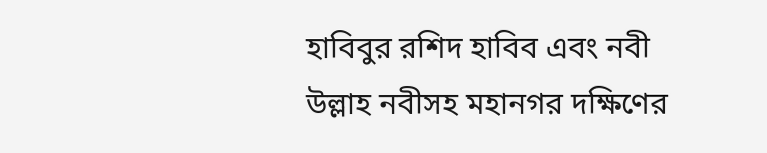হাবিবুর রশিদ হাবিব এবং নবী উল্লাহ নবীসহ মহানগর দক্ষিণের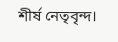শীর্ষ নেতৃবৃন্দ।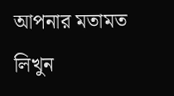আপনার মতামত লিখুন